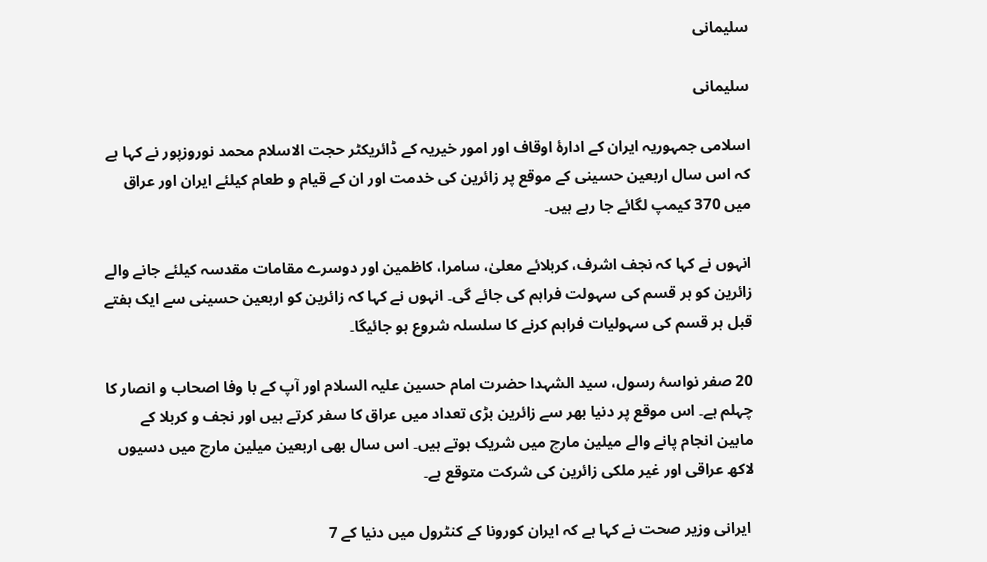سلیمانی

سلیمانی

اسلامی جمہوریہ ایران کے ادارۂ اوقاف اور امور خیریہ کے ڈائریکٹر حجت‌ الاسلام محمد نوروزپور نے کہا ہے کہ اس سال اربعین حسینی کے موقع پر زائرین کی خدمت اور ان کے قیام و طعام کیلئے ایران اور عراق میں 370 کیمپ لگائے جا رہے ہیں۔

انہوں نے کہا کہ نجف اشرف، کربلائے معلیٰ، سامرا، کاظمین اور دوسرے مقامات مقدسہ کیلئے جانے والے زائرین کو ہر قسم کی سہولت فراہم کی جائے گی۔ انہوں نے کہا کہ زائرین کو اربعین حسینی سے ایک ہفتے قبل ہر قسم کی سہولیات فراہم کرنے کا سلسلہ شروع ہو جائیگا۔

20 صفر نواسۂ رسول، سید الشہدا حضرت امام حسین علیہ السلام اور آپ کے با وفا اصحاب و انصار کا چہلم ہے۔ اس موقع پر دنیا بھر سے زائرین بڑی تعداد میں عراق کا سفر کرتے ہیں اور نجف و کربلا کے مابین انجام پانے والے میلین مارچ میں شریک ہوتے ہیں۔ اس سال بھی اربعین میلین مارچ میں دسیوں لاکھ عراقی اور غیر ملکی زائرین کی شرکت متوقع ہے۔

 ایرانی وزیر صحت نے کہا ہے کہ ایران کورونا کے کنٹرول میں دنیا کے 7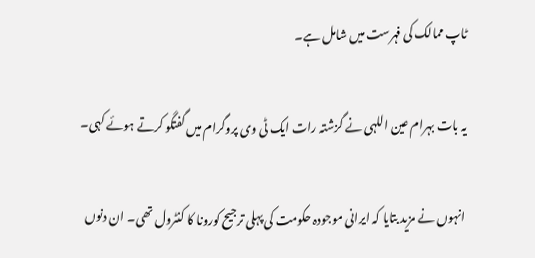ٹاپ ممالک کی فہرست میں شامل ہے۔

یہ بات بہرام عین اللہی نے گزشتہ رات ایک ٹی وی پروگرام میں گفتگو کرتے ہوئے کہی۔

انہوں نے مزید بتایا کہ ایرانی موجودہ حکومت کی پہلی ترجیح کورونا کا کنٹرول تھی۔ ان دنوں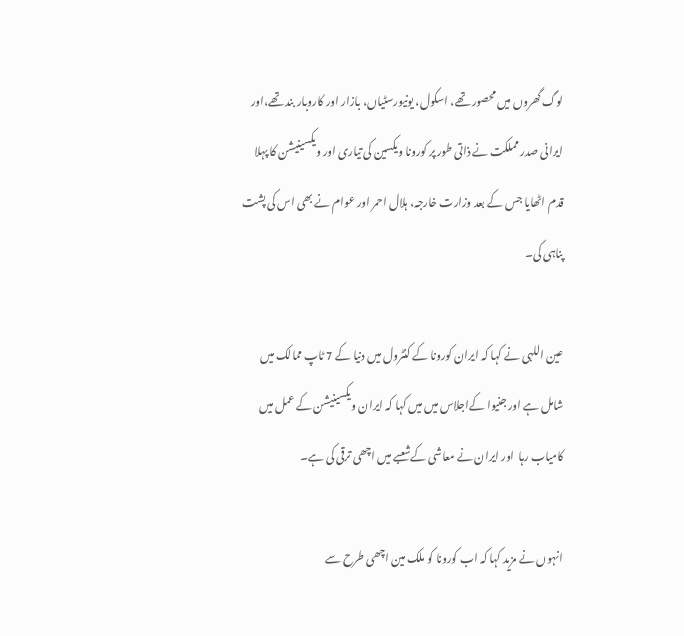لوگ گھروں میں محصور تھے، اسکول، یونیورسٹیاں، بازار اور کاروبار بند تھے،اور ایرانی صدر مملکت نے ذاتی طور پر کورونا ویکسین کی تیاری اور ویکسینیشن کا پہلا قدم اٹھایا جس کے بعد وزارت خارجہ، ہلال احمر اور عوام نے بھی اس کی پشت پناہی کی۔

عین اللہی نے کہا کہ ایران کورونا کے کنٹرول میں دنیا کے 7 ٹاپ ممالک میں شامل ہے اور جنیوا کےاجلاس میں میں کہا کہ ایران ویکسینیشن کے عمل میں کامیاب رہا  اور ایران نے معاشی کےشعبے میں اچھی ترقی کی ہے۔

انہوں نے مزید کہا کہ اب کورونا کو ملک مین اچھی طرح سے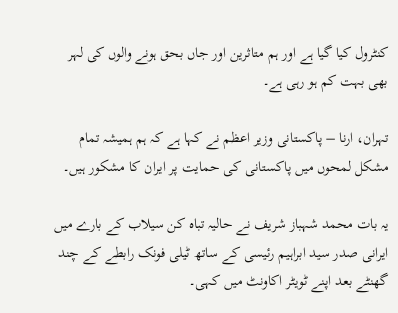کنٹرول کیا گیا ہے اور ہم متاثرین اور جاں بحق ہونے والوں کی لہر بھی بہت کم ہو رہی ہے۔

تہران، ارنا – پاکستانی وزیر اعظم نے کہا ہے کہ ہم ہمیشہ تمام مشکل لمحوں میں پاکستانی کی حمایت پر ایران کا مشکور ہیں۔

یہ بات محمد شہباز شریف نے حالیہ تباہ کن سیلاب کے بارے میں ایرانی صدر سید ابراہیم رئیسی کے ساتھ ٹیلی فونک رابطے کے چند گھنٹے بعد اپنے ٹویٹر اکاونٹ میں کہی۔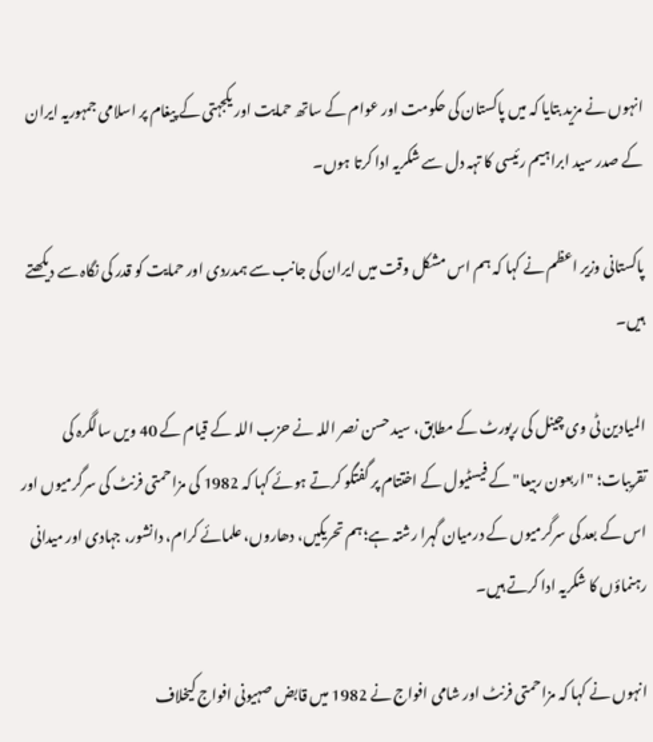انہوں نے مزید بتایا کہ میں پاکستان کی حکومت اور عوام کے ساتھ حمایت اور یکجہتی کے پیغام پر اسلامی جمہوریہ ایران کے صدر سید ابراہیم رئیسی کا تہہ دل سے شکریہ ادا کرتا ہوں۔

پاکستانی وزیر اعظم نے کہا کہ ہم اس مشکل وقت میں ایران کی جانب سے ہمدردی اور حمایت کو قدر کی نگاہ سے دیکھتے ہیں۔

المیادین ٹی وی چینل کی رپورٹ کے مطابق، سید حسن نصر اللہ نے حزب اللہ کے قیام کے 40 ویں سالگرہ کی تقریبات؛ "اربعون ربیعا" کے فیسٹیول کے اختتام پر گفتگو کرتے ہوئے کہا کہ 1982 کی مزاحمتی فرنٹ کی سرگرمیوں اور اس کے بعد کی سرگرمیوں کے درمیان گہرا رشتہ ہے؛ ہم تحریکیں، دھاروں، علمائے کرام، دانشور، جہادی اور میدانی رہنماؤں کا شکریہ ادا کرتے ہیں۔

انہوں نے کہا کہ مزاحمتی فرنٹ اور شامی افواج نے 1982 میں قابض صہیونی افواج کیخلاف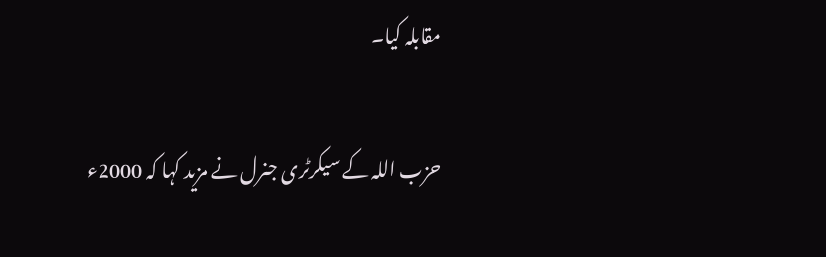مقابلہ کیا۔

حزب اللہ کے سیکرٹری جنرل نے مزید کہا کہ 2000ء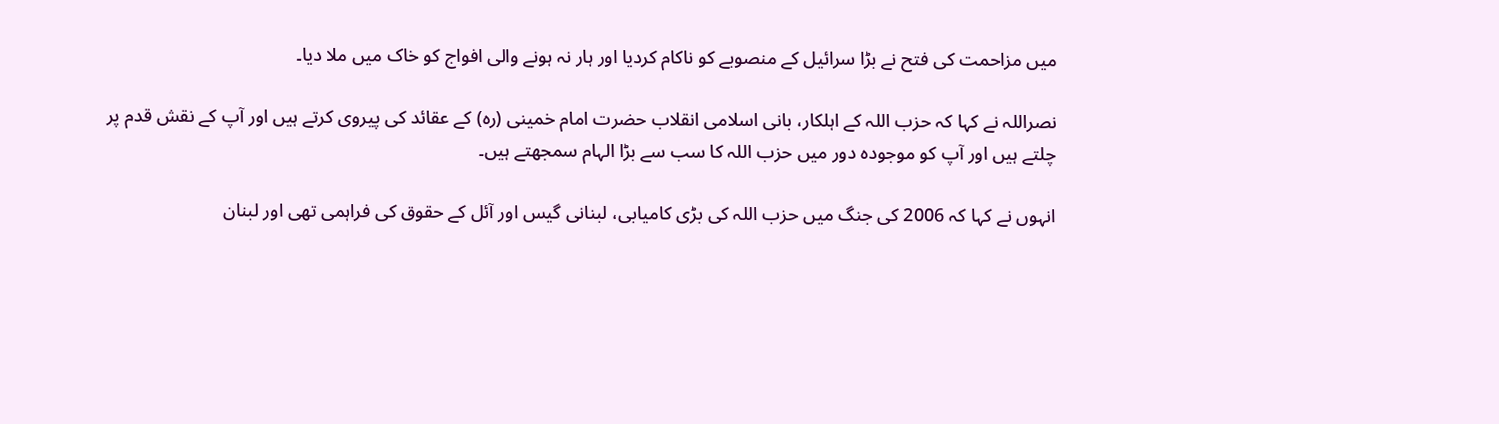میں مزاحمت کی فتح نے بڑا سرائیل کے منصوبے کو ناکام کردیا اور ہار نہ ہونے والی افواج کو خاک میں ملا دیا۔

نصراللہ نے کہا کہ حزب اللہ کے اہلکار، بانی اسلامی انقلاب حضرت امام خمینی (رہ) کے عقائد کی پیروی کرتے ہیں اور آپ کے نقش قدم پر چلتے ہیں اور آپ کو موجودہ دور میں حزب اللہ کا سب سے بڑا الہام سمجھتے ہیں۔

انہوں نے کہا کہ 2006 کی جنگ میں حزب اللہ کی بڑی کامیابی، لبنانی گیس اور آئل کے حقوق کی فراہمی تھی اور لبنان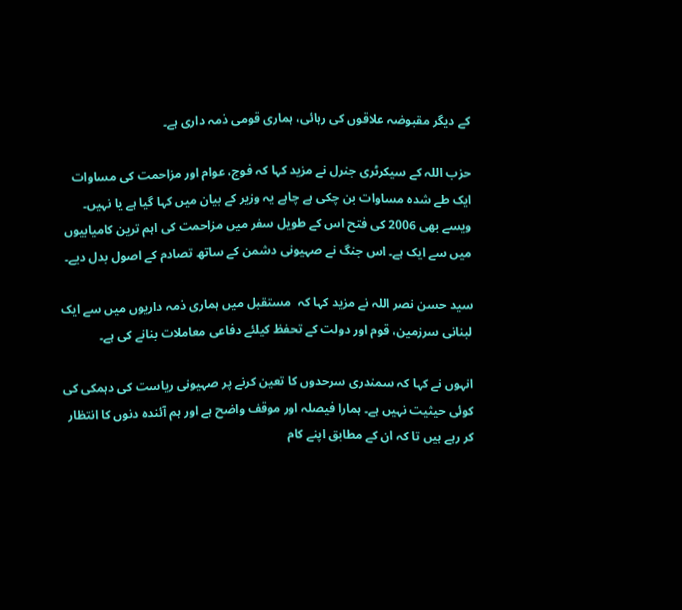کے دیگر مقبوضہ علاقوں کی رہائی، ہماری قومی ذمہ داری ہے۔

حزب اللہ کے سیکرٹری جنرل نے مزید کہا کہ فوج، عوام اور مزاحمت کی مساوات ایک طے شدہ مساوات بن چکی ہے چاہے یہ وزیر کے بیان میں کہا گیا ہے یا نہیں۔ ویسے بھی 2006 کی فتح اس کے طویل سفر میں مزاحمت کی اہم ترین کامیابیوں میں سے ایک ہے۔ اس جنگ نے صہیونی دشمن کے ساتھ تصادم کے اصول بدل دیے۔

سید حسن نصر اللہ نے مزید کہا کہ  مستقبل میں ہماری ذمہ داریوں میں سے ایک لبنانی سرزمین، قوم اور دولت کے تحفظ کیلئے دفاعی معاملات بنانے کی ہے۔

انہوں نے کہا کہ سمندری سرحدوں کا تعین کرنے پر صہیونی ریاست کی دہمکی کی کوئی حیثیت نہیں ہے۔ ہمارا فیصلہ اور موقف واضح ہے اور ہم آئندہ دنوں کا انتظار کر رہے ہیں تا کہ ان کے مطابق اپنے کام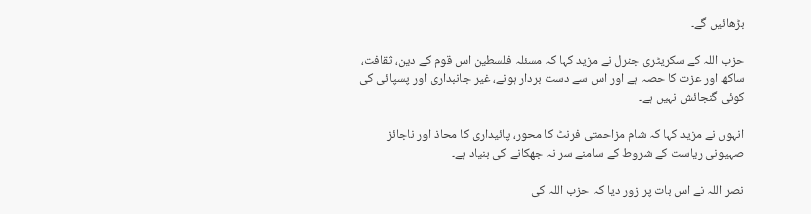بڑھائیں گے۔

حزب اللہ کے سکریٹری جنرل نے مزید کہا کہ مسئلہ فلسطین اس قوم کے دین، ثقافت، ساکھ اور عزت کا حصہ ہے اور اس سے دست بردار ہونے، غیر جانبداری اور پسپائی کی کوئی گنجائش نہیں ہے۔

انہوں نے مزید کہا کہ شام مزاحمتی فرنٹ کا محور، پائیداری کا محاذ اور ناجائز صہیونی ریاست کے شروط کے سامنے سر نہ جھکانے کی بنیاد ہے۔

نصر اللہ نے اس بات پر زور دیا کہ حزب اللہ کی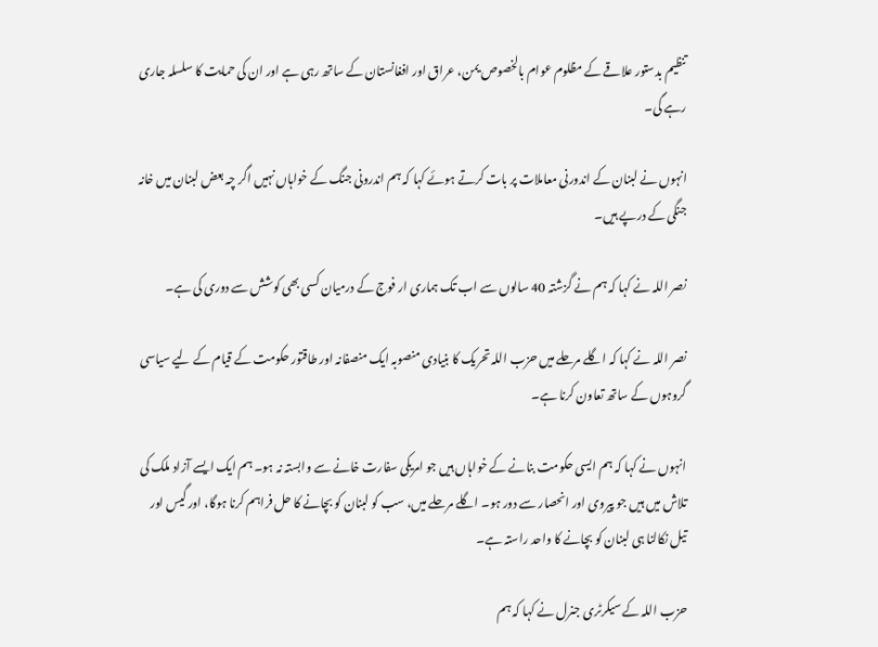تنظیم بدستور علاقے کے مظلوم عوام بالخصوص یمن، عراق اور افغانستان کے ساتھ رہی ہے اور ان کی حمایت کا سلسلہ جاری رہے گی۔

انہوں نے لبنان کے اندورنی معاملات پر بات کرتے ہوئے کہا کہ ہم اندرونی جنگ کے خواہاں نہیں اگر چہ بعض لبنان میں خانہ جنگی کے درپے ہیں۔

نصر اللہ نے کہا کہ ہم نے گزشتہ 40 سالوں سے اب تک ہماری ار فوج کے درمیان کسی بھی کوشش سے دوری کی ہے۔

نصر اللہ نے کہا کہ اگلے مرحلے میں حزب اللہ تحریک کا بنیادی منصوبہ ایک منصفانہ اور طاقتور حکومت کے قیام کے لیے سیاسی گروہوں کے ساتھ تعاون کرنا ہے۔

انہوں نے کہا کہ ہم ایسی حکومت بنانے کے خواہاں ہیں جو امریکی سفارت خانے سے وابستہ نہ ہو۔ ہم ایک ایسے آزاد ملک کی تلاش میں ہیں جو پیروی اور انحصار سے دور ہو۔ اگلے مرحلے میں، سب کو لبنان کو بچانے کا حل فراہم کرنا ہوگا، اور گیس اور تیل نکالنا ہی لبنان کو بچانے کا واحد راستہ ہے۔

حزب اللہ کے سیکرٹری جنرل نے کہا کہ ہم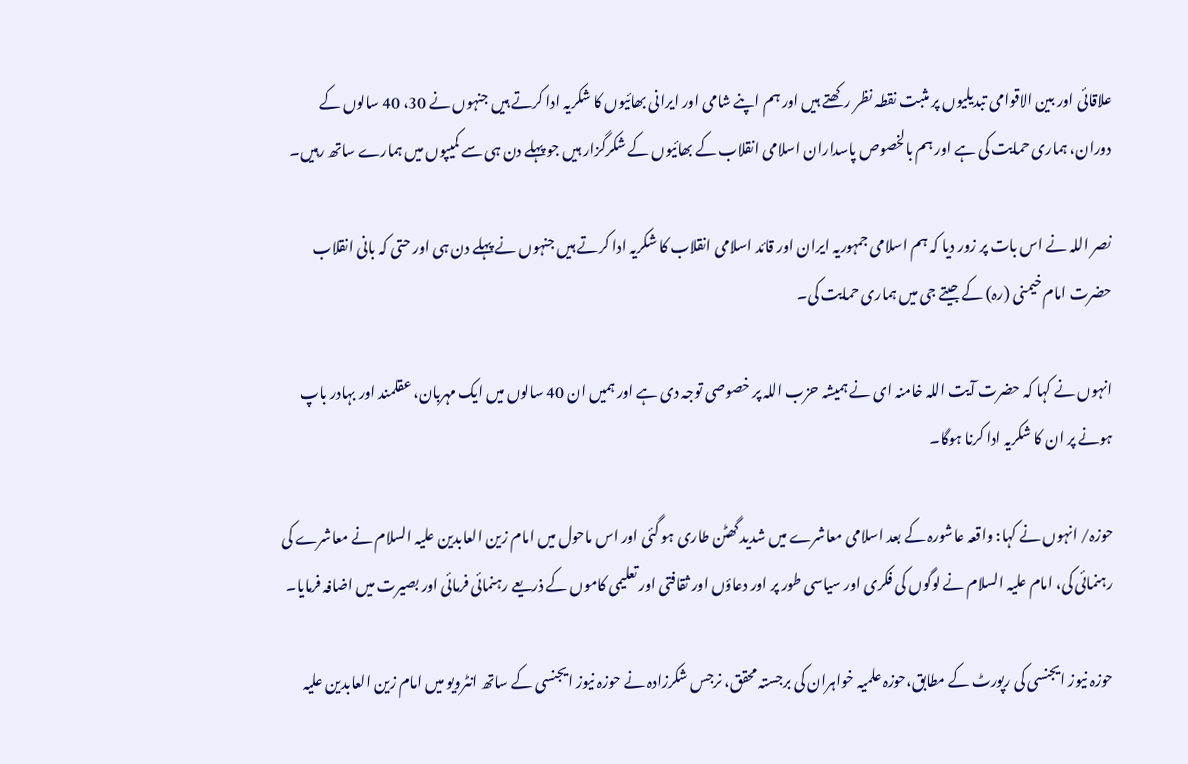علاقائی اور بین الاقوامی تبدیلیوں پر مثبت نقطہ نظر رکھتے ہیں اور ہم اپنے شامی اور ایرانی بھائیوں کا شکریہ ادا کرتے ہیں جنہوں نے 30، 40 سالوں کے دوران، ہماری حمایت کی ہے اور ہم بالخصوص پاسداران اسلامی انقلاب کے بھائیوں کے شکرگزار ہیں جو پہلے دن ہی سے کمیپوں میں ہمارے ساتھ رہیں۔

نصر اللہ نے اس بات پر زور دیا کہ ہم اسلامی جمہوریہ ایران اور قائد اسلامی انقلاب کا شکریہ ادا کرتے ہیں جنہوں نے پہلے دن ہی اور حتی کہ بانی انقلاب حضرت امام خیمنی (رہ) کے جیتے جی میں ہماری حمایت کی۔

انہوں نے کہا کہ حضرت آیت اللہ خامنہ ای نے ہمیشہ حزب اللہ پر خصوصی توجہ دی ہے اور ہمیں ان 40 سالوں میں ایک مہربان، عقلمند اور بہادر باپ ہونے پر ان کا شکریہ ادا کرنا ہوگا۔

حوزہ/ انہوں نے کہا: واقعہ عاشورہ کے بعد اسلامی معاشرے میں شدید گھٹن طاری ہو گئی اور اس ماحول میں امام زین العابدین علیہ السلام نے معاشرے کی رہنمائی کی، امام علیہ السلام نے لوگوں کی فکری اور سیاسی طور پر اور دعاؤں اور ثقافتی اور تعلیمی کاموں کے ذریعے رہنمائی فرمائی اور بصیرت میں اضافہ فرمایا۔

حوزہ نیوز ایجنسی کی رپورٹ کے مطابق،حوزہ علمیہ خواہران کی برجستہ محقق، نرجس شکرزادہ نے حوزہ نیوز ایجنسی کے ساتھ انٹرویو میں امام زین العابدین علیہ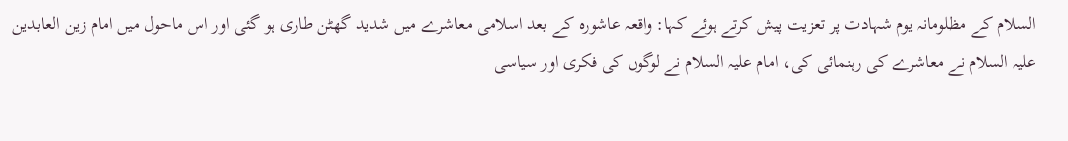السلام کے مظلومانہ یوم شہادت پر تعزیت پیش کرتے ہوئے کہا: واقعہ عاشورہ کے بعد اسلامی معاشرے میں شدید گھٹن طاری ہو گئی اور اس ماحول میں امام زین العابدین علیہ السلام نے معاشرے کی رہنمائی کی، امام علیہ السلام نے لوگوں کی فکری اور سیاسی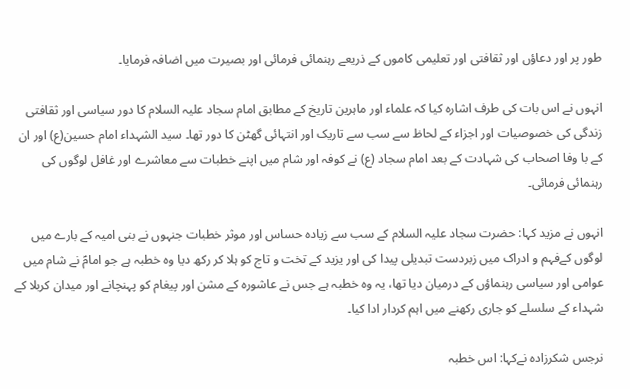طور پر اور دعاؤں اور ثقافتی اور تعلیمی کاموں کے ذریعے رہنمائی فرمائی اور بصیرت میں اضافہ فرمایا۔

انہوں نے اس بات کی طرف اشارہ کیا کہ علماء اور ماہرین تاریخ کے مطابق امام سجاد علیہ السلام کا دور سیاسی اور ثقافتی زندگی کی خصوصیات اور اجزاء کے لحاظ سے سب سے تاریک اور انتہائی گھٹن کا دور تھا۔ سید الشہداء امام حسین(ع) اور ان کے با وفا اصحاب کی شہادت کے بعد امام سجاد (ع) نے کوفہ اور شام میں اپنے خطبات سے معاشرے اور غافل لوگوں کی رہنمائی فرمائی۔

انہوں نے مزید کہا: حضرت سجاد علیہ السلام کے سب سے زیادہ حساس اور موثر خطبات جنہوں نے بنی امیہ کے بارے میں لوگوں کےفہم و ادراک میں زبردست تبدیلی پیدا کی اور یزید کے تخت و تاج کو ہلا کر رکھ دیا وہ خطبہ ہے جو امامؑ نے شام میں عوامی اور سیاسی رہنماؤں کے درمیان دیا تھا، یہ وہ خطبہ ہے جس نے عاشورہ کے مشن اور پیغام کو پہنچانے اور میدان کربلا کے شہداء کے سلسلے کو جاری رکھنے میں اہم کردار ادا کیا۔

نرجس شکرزادہ نےکہا: اس خطبہ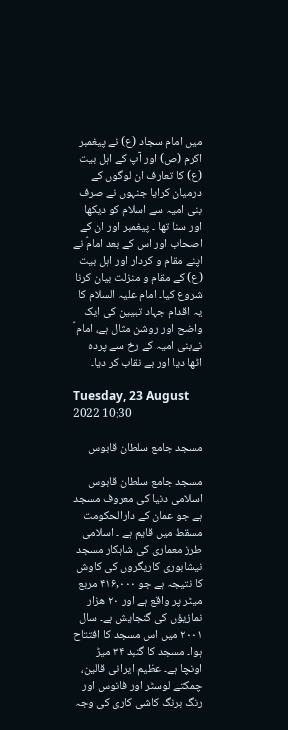میں امام سجاد (ع) نے پیغمبر اکرم (ص) اور آپ کے اہل بیت (ع) کا تعارف ان لوگوں کے درمیان کرایا جنہوں نے صرف بنی امیہ سے اسلام کو دیکھا اور سنا تھا ۔ پیغمبر اور ان کے اصحاب اور اس کے بعد امامؑ نے اپنے مقام و کردار اور اہل بیت (ع) کے مقام و منزلت بیان کرنا شروع کیا۔ امام علیہ السلام کا یہ اقدام جہاد تبیین کی ایک واضح اور روشن مثال ہے، امام ؑ نےبنی امیہ کے رخ سے پردہ اٹھا دیا اور بے نقاب کر دیا۔

Tuesday, 23 August 2022 10:30

مسجد جامع سلطان قابوس

مسجد جامع سلطان قابوس اسلامی دنیا کی معروف مسجد ہے جو عمان کے دارالحکومت مسقط میں قایم ہے ۔ اسلامی طرز معماری کی شاہکار مسجد نیشابوری کاریگروں کی کاوش کا نتیجہ ہے جو ۴۱۶,۰۰۰ مربع میٹر پر واقع ہے اور ۲۰ هزار نمازیؤں کی گنجایش ہے۔ سال ۲۰۰۱ میں اس مسجد کا افتتاح ہوا۔ مسجد کا گنبد ۳۴ میڑ اونچا ہے۔ عظیم ایرانی قالین، چمکتے لوسٹر اور فانوس اور رنگ برنگ کاشی کاری کی وجہ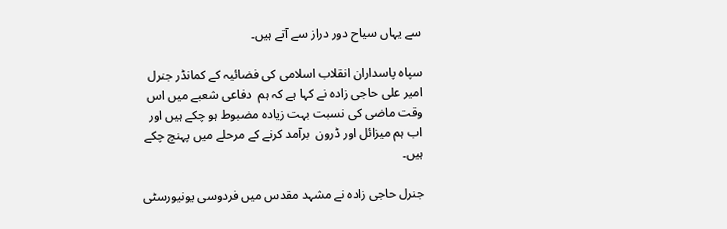سے یہاں سیاح دور دراز سے آتے ہیں۔

سپاه پاسداران انقلاب اسلامی کی فضائیہ کے کمانڈر جنرل امیر علی حاجی زادہ نے کہا ہے کہ ہم  دفاعی شعبے میں اس وقت ماضی کی نسبت بہت زیادہ مضبوط ہو چکے ہیں اور اب ہم میزائل اور ڈرون  برآمد کرنے کے مرحلے میں پہنچ چکے ہیں۔

جنرل حاجی زادہ نے مشہد مقدس میں فردوسی یونیورسٹی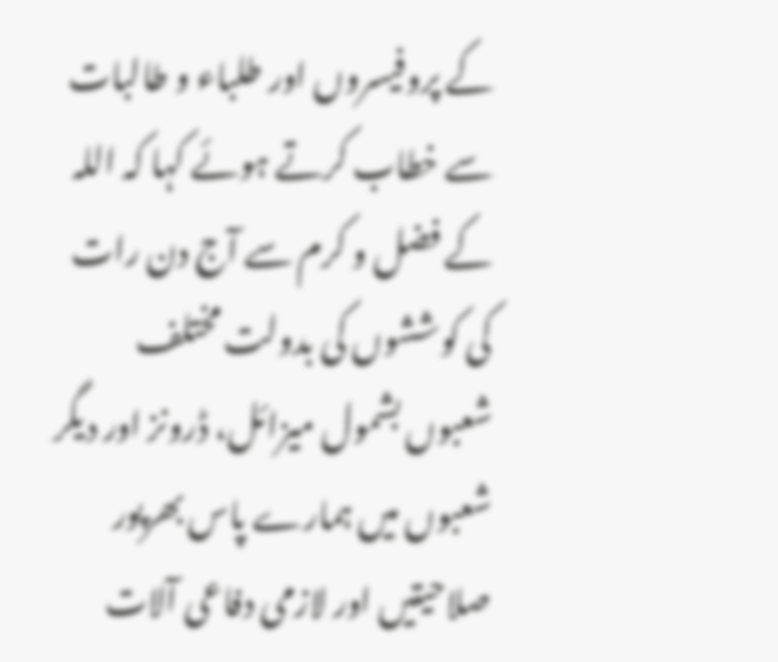کے پروفیسروں اور طلباء و طالبات سے خطاب کرتے ہوئے کہا کہ اللہ کے فضل و کرم سے آج دن رات کی کوششوں کی بدولت مختلف شعبوں بشمول میزائل، ڈرونز اور دیگر شعبوں میں ہمارے پاس بھرپور صلاحیتیں اور لازمی دفاعی آلات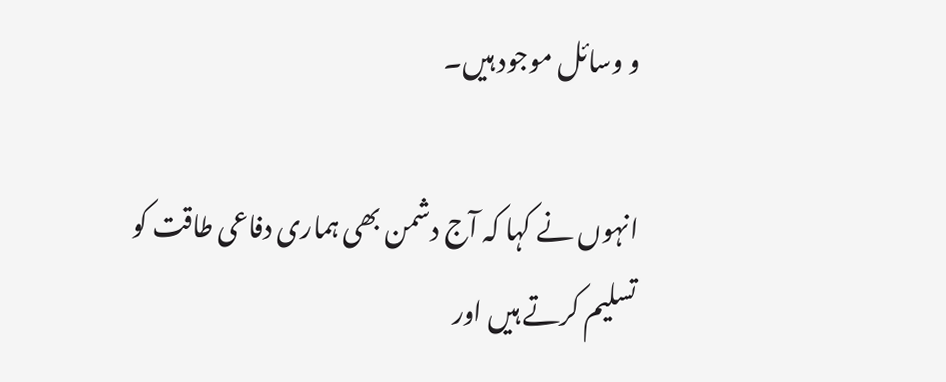و وسائل موجود ہیں۔

انہوں نے کہا کہ آج دشمن بھی ہماری دفاعی طاقت کو تسلیم کرتے ہیں اور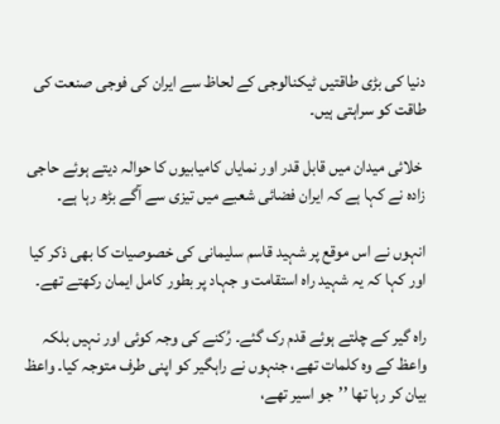دنیا کی بڑی طاقتیں ٹیکنالوجی کے لحاظ سے ایران کی فوجی صنعت کی طاقت کو سراہتی ہیں۔

 خلائی میدان میں قابل قدر اور نمایاں کامیابیوں کا حوالہ دیتے ہوئے حاجی زادہ نے کہا ہے کہ ایران فضائی شعبے میں تیزی سے آگے بڑھ رہا ہے۔

انہوں نے اس موقع پر شہید قاسم سلیمانی کی خصوصیات کا بھی ذکر کیا اور کہا کہ یہ شہید راہ استقامت و جہاد پر بطور کامل ایمان رکھتے تھے۔

راہ گیر کے چلتے ہوئے قدم رک گئے۔ رُکنے کی وجہ کوئی اور نہیں بلکہ واعظ کے وہ کلمات تھے، جنہوں نے راہگیر کو اپنی طرف متوجہ کیا۔ واعظ بیان کر رہا تھا ’’جو اسیر تھے،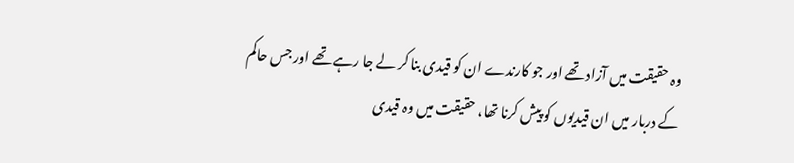وہ حقیقت میں آزاد تھے اور جو کارندے ان کو قیدی بنا کر لے جا رہے تھے اور جس حاکم کے دربار میں ان قیدیوں کو پیش کرنا تھا، حقیقت میں وہ قیدی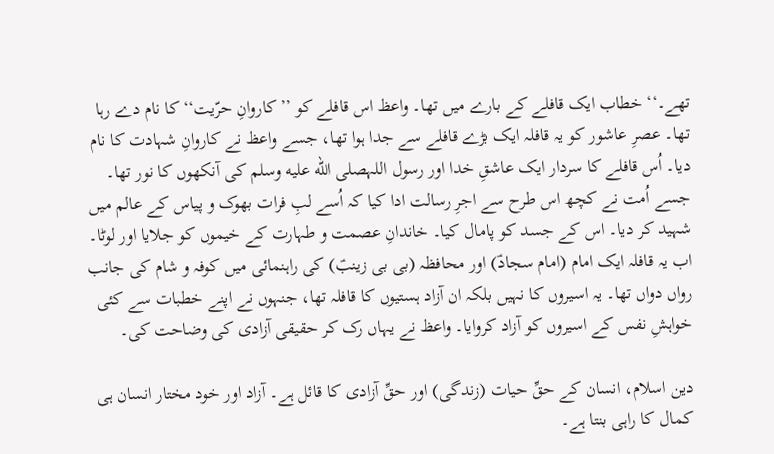تھے۔‘‘ خطاب ایک قافلے کے بارے میں تھا۔ واعظ اس قافلے کو ’’کاروانِ حرّیت‘‘ کا نام دے رہا تھا۔ عصرِ عاشور کو یہ قافلہ ایک بڑے قافلے سے جدا ہوا تھا، جسے واعظ نے کاروانِ شہادت کا نام دیا۔ اُس قافلے کا سردار ایک عاشقِ خدا اور رسول اللہصلى الله عليه وسلم کی آنکھوں کا نور تھا۔ جسے اُمت نے کچھ اس طرح سے اجرِ رسالت ادا کیا کہ اُسے لبِ فرات بھوک و پیاس کے عالم میں شہید کر دیا۔ اس کے جسد کو پامال کیا۔ خاندانِ عصمت و طہارت کے خیموں کو جلایا اور لوٹا۔ اب یہ قافلہ ایک امام (امام سجادؑ) اور محافظہ (بی بی زینبؑ) کی راہنمائی میں کوفہ و شام کی جانب رواں دواں تھا۔ یہ اسیروں کا نہیں بلکہ ان آزاد ہستیوں کا قافلہ تھا، جنہوں نے اپنے خطبات سے کئی خواہشِ نفس کے اسیروں کو آزاد کروایا۔ واعظ نے یہاں رک کر حقیقی آزادی کی وضاحت کی۔

دین اسلام، انسان کے حقِّ حیات (زندگی) اور حقِّ آزادی کا قائل ہے۔ آزاد اور خود مختار انسان ہی کمال کا راہی بنتا ہے۔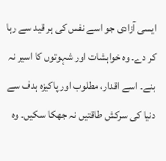ایسی آزادی جو اسے نفس کی ہر قید سے رہا کر دے۔ وہ خواہشات اور شہوتوں کا اسیر نہ بنے۔ اسے اقدار، مطلوب اور پاکیزہ ہدف سے دنیا کی سرکش طاقتیں نہ جھکا سکیں۔ وہ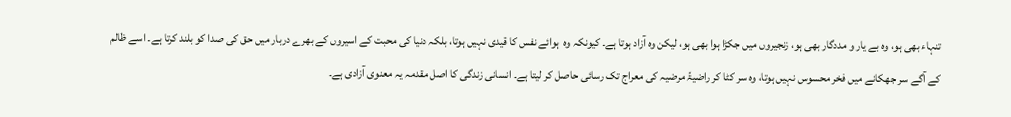تنہاء بھی ہو، وہ بے یار و مددگار بھی ہو، زنجیروں میں جکڑا ہوا بھی ہو، لیکن وہ آزاد ہوتا ہے۔ کیونکہ وہ  ہوائے نفس کا قیدی نہیں ہوتا، بلکہ دنیا کی محبت کے اسیروں کے بھرے دربار میں حق کی صدا کو بلند کرتا ہے۔ اسے ظالم کے آگے سر جھکانے میں فخر محسوس نہیں ہوتا، وہ سر کٹا کر راضیۃً مرضیہ کی معراج تک رسائی حاصل کر لیتا ہے۔ انسانی زندگی کا اصل مقدمہ یہ معنوی آزادی ہے۔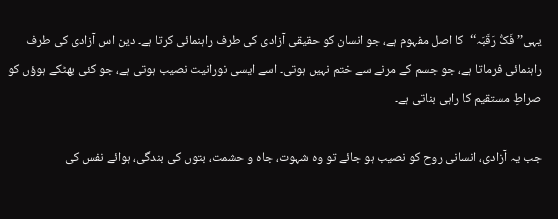یہی’’ فَکُّ رَقَبَہ‘‘  کا اصل مفہوم ہے، جو انسان کو حقیقی آزادی کی طرف راہنمائی کرتا ہے۔ دین اس آزادی کی طرف راہنمائی فرماتا ہے، جو جسم کے مرنے سے ختم نہیں ہوتی۔ اسے ایسی نورانیت نصیب ہوتی ہے، جو کئی بھٹکے ہوؤں کو صراطِ مستقیم کا راہی بناتی ہے۔

جب یہ آزادی، انسانی روح کو نصیب ہو جائے تو وہ شہوت، جاہ و حشمت، بتوں کی بندگی، ہوائے نفس کی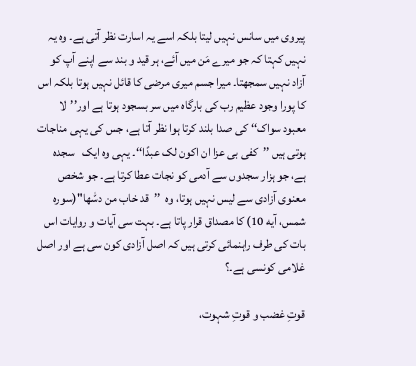پیروی میں سانس نہیں لیتا بلکہ اسے یہ اسارت نظر آتی ہے۔ وہ یہ نہیں کہتا کہ جو میرے مَن میں آئے، ہر قید و بند سے اپنے آپ کو آزاد نہیں سمجھتا۔ میرا جسم میری مرضی کا قائل نہیں ہوتا بلکہ اس کا پورا وجود عظیم رب کی بارگاہ میں سر بسجود ہوتا ہے اور’’لا معبود سواک‘‘ کی صدا بلند کرتا ہوا نظر آتا ہے، جس کی یہی مناجات ہوتی ہیں ’’کفی بی عزا ان اکون لک عبدًا‘‘۔ یہی وہ ایک   سجدہ ہے، جو ہزار سجدوں سے آدمی کو نجات عطا کرتا ہے۔ جو شخص معنوی آزادی سے لیس نہیں ہوتا، وہ  ’’قد خاب من دسّٰها"(سوره شمس، آیه 10) کا مصداق قرار پاتا ہے۔ بہت سی آیات و روایات اس بات کی طرف راہنمائی کرتی ہیں کہ اصل آزادی کون سی ہے اور اصل غلامی کونسی ہے۔؟

قوتِ غضب و قوتِ شہوت،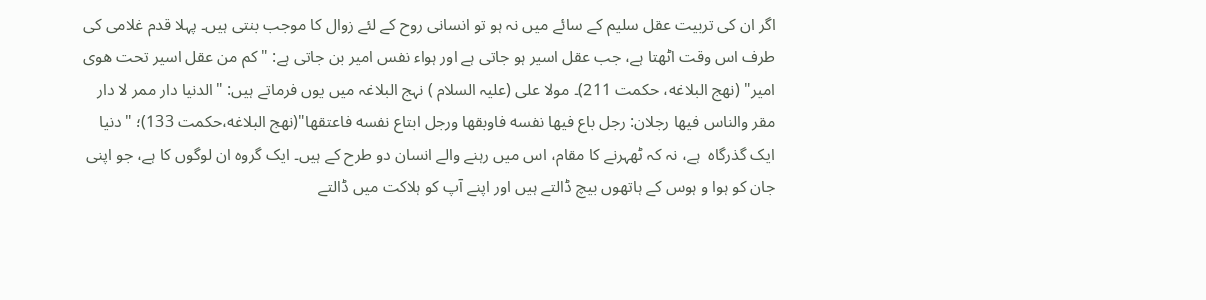اگر ان کی تربیت عقل سلیم کے سائے میں نہ ہو تو انسانی روح کے لئے زوال کا موجب بنتی ہیں۔ پہلا قدم غلامی کی طرف اس وقت اٹھتا ہے، جب عقل اسیر ہو جاتی ہے اور ہواء نفس امیر بن جاتی ہے: "کم من عقل اسیر تحت هوی امیر" (نهج البلاغه، حکمت 211)۔ مولا علی (علیہ السلام ) نہج البلاغہ میں یوں فرماتے ہیں: "الدنیا دار ممر لا دار مقر والناس فیها رجلان: رجل باع فیها نفسه فاوبقها ورجل ابتاع نفسه فاعتقها"(نهج البلاغه،حکمت 133)؛ "دنیا ایک گذرگاہ  ہے، نہ کہ ٹھہرنے کا مقام، اس میں رہنے والے انسان دو طرح کے ہیں۔ ایک گروہ ان لوگوں کا ہے، جو اپنی جان کو ہوا و ہوس کے ہاتھوں بیچ ڈالتے ہیں اور اپنے آپ کو ہلاکت میں ڈالتے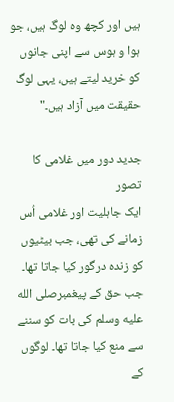ہیں اور کچھ وہ لوگ ہیں، جو ہوا و ہوس سے اپنی جانوں کو خرید لیتے ہیں، یہی لوگ حقیقت میں آزاد ہیں۔"

جدید دور میں غلامی کا تصور
ایک جاہلیت اور غلامی اُس زمانے کی تھی، جب بیٹیوں کو زندہ درگور کیا جاتا تھا۔ جب حق کے پیغمبرصلى الله عليه وسلم کی بات کو سننے سے منع کیا جاتا تھا۔ لوگوں کے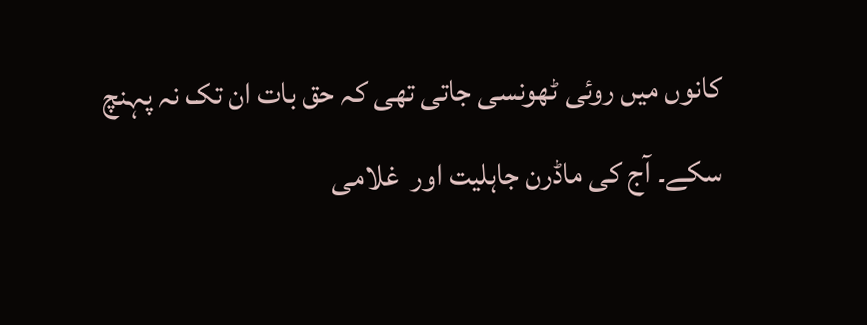کانوں میں روئی ٹھونسی جاتی تھی کہ حق بات ان تک نہ پہنچ سکے۔ آج کی ماڈرن جاہلیت اور  غلامی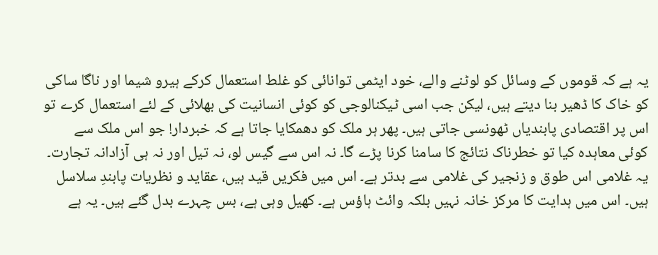یہ ہے کہ قوموں کے وسائل کو لوٹنے والے، خود ایٹمی توانائی کو غلط استعمال کرکے ہیرو شیما اور ناگا ساکی کو خاک کا ڈھیر بنا دیتے ہیں، لیکن جب اسی ٹیکنالوجی کو کوئی انسانیت کی بھلائی کے لئے استعمال کرے تو اس پر اقتصادی پابندیاں ٹھونسی جاتی ہیں۔ پھر ہر ملک کو دھمکایا جاتا ہے کہ خبردار! جو اس ملک سے کوئی معاہدہ کیا تو خطرناک نتائج کا سامنا کرنا پڑے گا۔ نہ اس سے گیس لو، نہ تیل اور نہ ہی آزادانہ تجارت۔ یہ غلامی اس طوق و زنجیر کی غلامی سے بدتر ہے۔ اس میں فکریں قید ہیں، عقاید و نظریات پابندِ سلاسل ہیں۔ اس میں ہدایت کا مرکز خانہ نہیں بلکہ وائٹ ہاؤس ہے۔ کھیل وہی ہے، بس چہرے بدل گئے ہیں۔ یہ ہے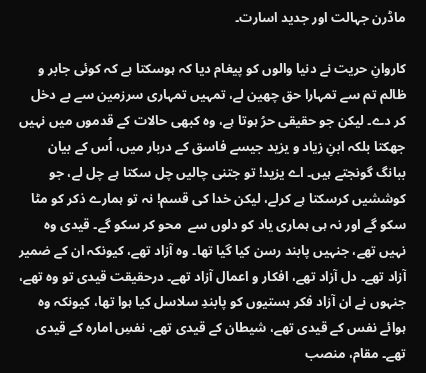ماڈرن جہالت اور جدید اسارت۔

کاروانِ حریت نے دنیا والوں کو پیغام دیا کہ ہوسکتا ہے کہ کوئی جابر و ظالم تم سے تمہارا حق چھین لے، تمہیں تمہاری سرزمین سے بے دخل کر دے۔ لیکن جو حقیقی حرُ ہوتا ہے، وہ کبھی حالات کے قدموں میں نہیں جھکتا بلکہ ابنِ زیاد و یزید جیسے فاسق کے دربار میں، اُس کے بیان ببانگ گونجتے ہیں۔ اے یزید! تو جتنی چالیں چل سکتا ہے چل لے، جو کوششیں کرسکتا ہے کرلے، لیکن خدا کی قسم! نہ تو ہمارے ذکر کو مٹا سکو گے اور نہ ہی ہماری یاد کو دلوں سے  محو کر سکو گے۔ قیدی وہ نہیں تھے، جنہیں پابند رسن کیا گیا تھا۔ وہ آزاد تھے، کیونکہ ان کے ضمیر آزاد تھے۔ دل آزاد تھے، افکار و اعمال آزاد تھے۔ درحقیقت قیدی تو وہ تھے، جنہوں نے ان آزاد فکر ہستیوں کو پابندِ سلاسل کیا ہوا تھا، کیونکہ وہ ہوائے نفس کے قیدی تھے، شیطان کے قیدی تھے، نفسِ امارہ کے قیدی تھے۔ مقام، منصب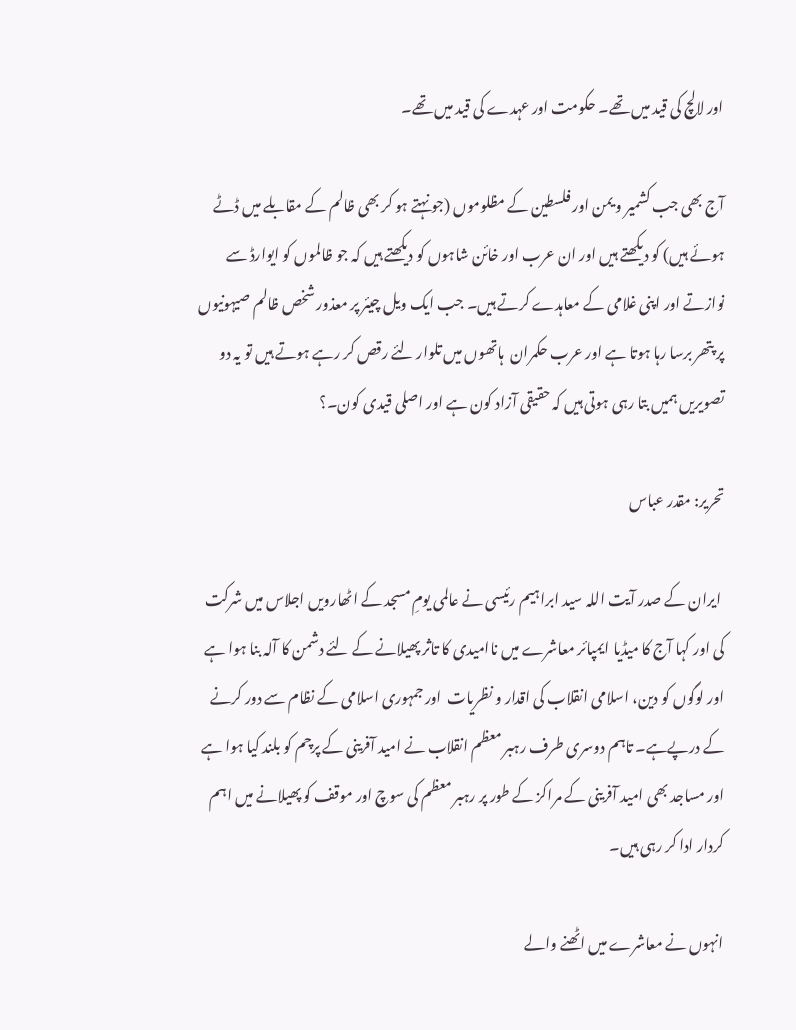اور لالچ کی قید میں تھے۔ حکومت اور عہدے کی قید میں تھے۔

آج بھی جب کشمیر و یمن اور فلسطین کے مظلوموں (جو نہتے ہو کر بھی ظالم کے مقابلے میں ڈٹے ہوئے ہیں) کو دیکھتے ہیں اور ان عرب اور خائن شاہوں کو دیکھتے ہیں کہ جو ظالموں کو ایوارڈ سے نوازتے اور اپنی غلامی کے معاہدے کرتے ہیں۔ جب ایک ویل چیئر پر معذور شخص ظالم صیہونیوں پر پتھر برسا رہا ہوتا ہے اور عرب حکمران  ہاتھوں میں تلوار لئے رقص کر رہے ہوتے ہیں تو یہ دو تصویریں ہمیں بتا رہی ہوتی ہیں کہ حقیقی آزاد کون ہے اور اصلی قیدی کون۔؟

تحریر: مقدر عباس

 ایران کے صدر آیت اللہ سید ابراہیم رئیسی نے عالمی یومِ مسجد کے اٹھارویں اجلاس میں شرکت کی اور کہا آج کا میڈیا ایمپائر معاشرے میں ناامیدی کا تاثر پھیلانے کے لئے دشمن کا آلہ بنا ہوا ہے اور لوگوں کو دین، اسلامی انقلاب کی اقدار و نظریات  اور جمہوری اسلامی کے نظام سے دور کرنے کے درپےہے۔ تاہم دوسری طرف رہبر معظم انقلاب نے امید آفرینی کے پرچم کو بلند کیا ہوا ہے اور مساجد بھی امید آفرینی کے مراکز کے طور پر رہبر معظم کی سوچ اور موقف کو پھیلانے میں اہم کردار ادا کر رہی ہیں۔

انہوں نے معاشرے میں اٹھنے والے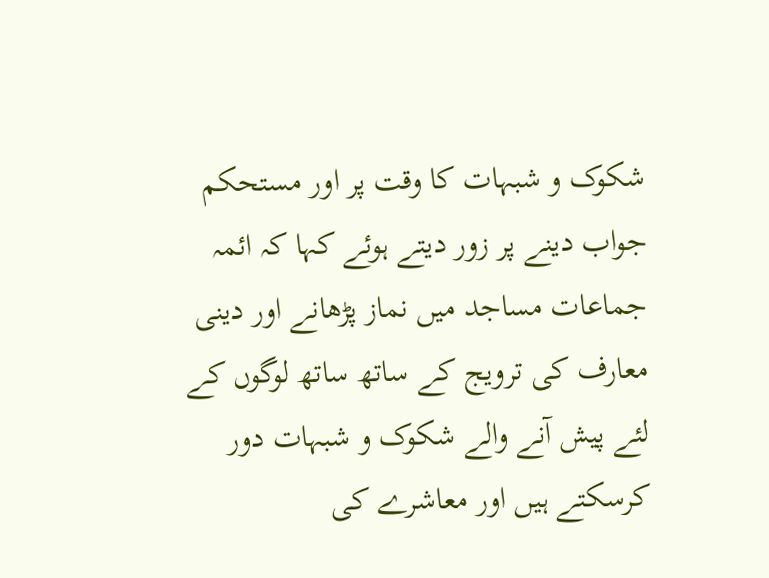شکوک و شبہات کا وقت پر اور مستحکم جواب دینے پر زور دیتے ہوئے کہا کہ ائمہ جماعات مساجد میں نماز پڑھانے اور دینی معارف کی ترویج کے ساتھ ساتھ لوگوں کے لئے پیش آنے والے شکوک و شبہات دور کرسکتے ہیں اور معاشرے کی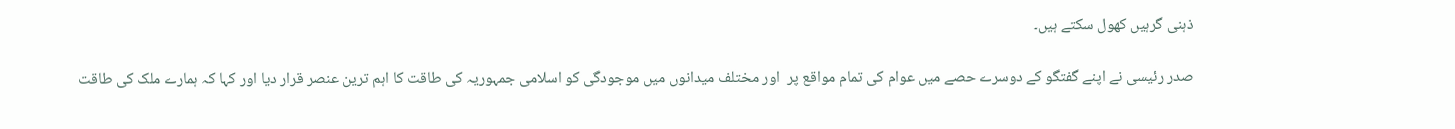ذہنی گرہیں کھول سکتے ہیں۔

صدر رئیسی نے اپنے گفتگو کے دوسرے حصے میں عوام کی تمام مواقع پر  اور مختلف میدانوں میں موجودگی کو اسلامی جمہوریہ کی طاقت کا اہم ترین عنصر قرار دیا اور کہا کہ ہمارے ملک کی طاقت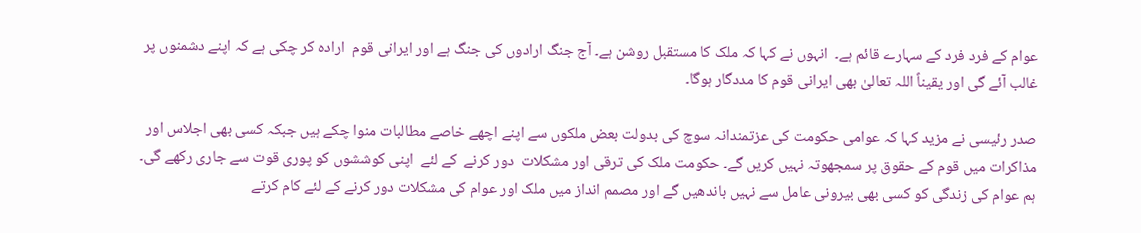عوام کے فرد فرد کے سہارے قائم ہے۔  انہوں نے کہا کہ ملک کا مستقبل روشن ہے۔ آج جنگ ارادوں کی جنگ ہے اور ایرانی قوم  ارادہ کر چکی ہے کہ اپنے دشمنوں پر غالب آئے گی اور یقیناً اللہ تعالیٰ بھی ایرانی قوم کا مددگار ہوگا۔

صدر رئیسی نے مزید کہا کہ عوامی حکومت کی عزتمندانہ سوچ کی بدولت بعض ملکوں سے اپنے اچھے خاصے مطالبات منوا چکے ہیں جبکہ کسی بھی اجلاس اور مذاکرات میں قوم کے حقوق پر سمجھوتہ نہیں کریں گے۔ حکومت ملک کی ترقی اور مشکلات  دور کرنے  کے لئے  اپنی کوششوں کو پوری قوت سے جاری رکھے گی۔ ہم عوام کی زندگی کو کسی بھی بیرونی عامل سے نہیں باندھیں گے اور مصمم انداز میں ملک اور عوام کی مشکلات دور کرنے کے لئے کام کرتے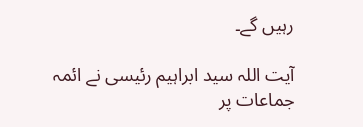رہیں گے۔

آیت اللہ سید ابراہیم رئیسی نے ائمہ جماعات پر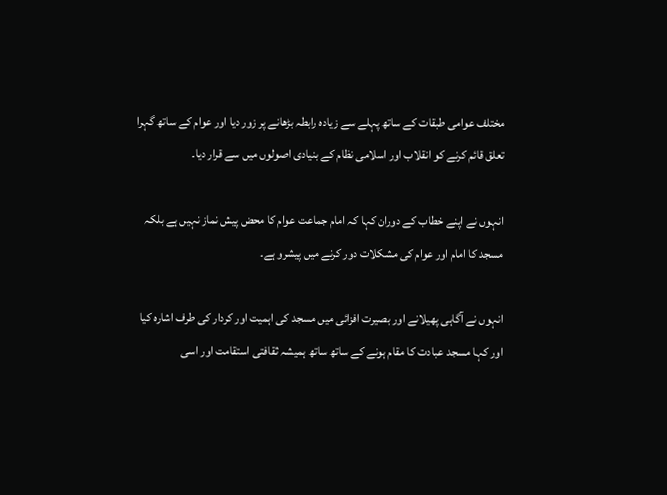مختلف عوامی طبقات کے ساتھ پہلے سے زیادہ رابطہ بڑھانے پر زور دیا اور عوام کے ساتھ گہرا تعلق قائم کرنے کو انقلاب اور اسلامی نظام کے بنیادی اصولوں میں سے قرار دیا۔

انہوں نے اپنے خطاب کے دوران کہا کہ امام جماعت عوام کا محض پیش نماز نہیں ہے بلکہ مسجد کا امام اور عوام کی مشکلات دور کرنے میں پیشرو ہے۔

انہوں نے آگاہی پھیلانے اور بصیرت افزائی میں مسجد کی اہمیت اور کردار کی طرف اشارہ کیا اور کہا مسجد عبادت کا مقام ہونے کے ساتھ ساتھ ہمیشہ ثقافتی استقامت اور اسی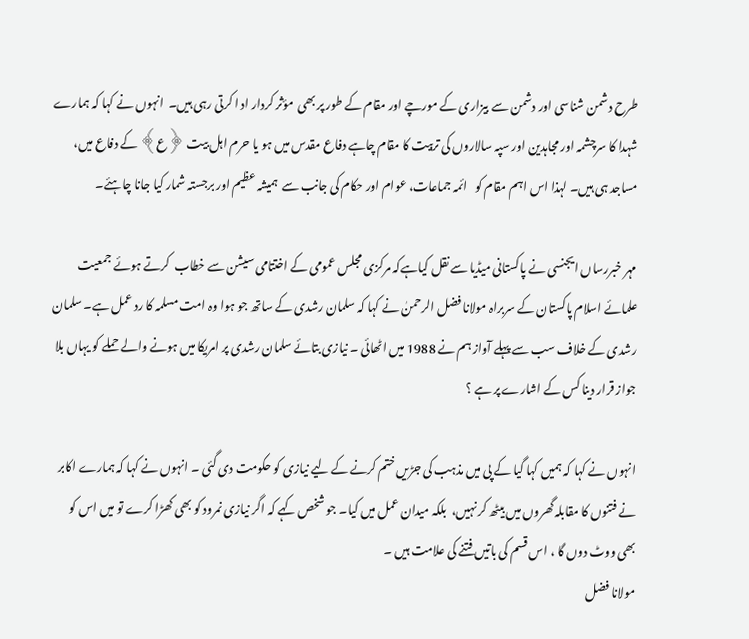طرح دشمن شناسی اور دشمن سے بیزاری کے مورچے اور مقام کے طور پر بھی  مؤثر کردار اد ا کرتی رہی ہیں۔  انہوں نے کہا کہ ہمارے شہدا کا سرچشمہ اور مجاہدین اور سپہ سالاروں کی تربیت کا مقام چاہے دفاع مقدس میں ہو یا حرم اہل بیت ﴿ع﴾ کے دفاع میں، مساجد ہی ہیں۔ لہذا اس اہم مقام کو   ائمہ جماعات، عوام اور حکام کی جانب سے  ہمیشہ عظیم اور برجستہ شمار کیا جانا چاہئے۔

مہر خبررساں ایجنسی نے پاکستانی میڈیا سے نقل کیاہےکہ مرکزی مجلس عمومی کے اختتامی سیشن سے خطاب  کرتے ہوئے جمعیت علمائے اسلام پاکستان کے سربراہ مولانا فضل الرحمنٰ نے کہا کہ سلمان رشدی کے ساتھ جو ہوا وہ امت مسلمہ کا رد عمل ہے۔ سلمان رشدی کے خلاف سب سے پہلے آواز ہم نے 1988 میں اٹھائی ۔ نیازی بتائے سلمان رشدی پر امریکا میں ہونے والے حملے کو یہاں بلا جواز قرار دینا کس کے اشارے پر ہے ؟

انہوں نے کہا کہ ہمیں کہا گیا کے پی میں مذہب کی جڑیں ختم کرنے کے لیے نیازی کو حکومت دی گئی ۔ انہوں نے کہا کہ ہمارے اکابر نے فتنوں کا مقابلہ گھروں میں بیٹھ کر نہیں،  بلکہ میدان عمل میں کیا۔ جو شخص کہے کہ اگر نیازی نمرود کو بھی کھڑا کرے تو میں اس کو بھی ووٹ دوں گا ، اس قسم کی باتیں فتنے کی علامت ہیں ۔
مولانا فضل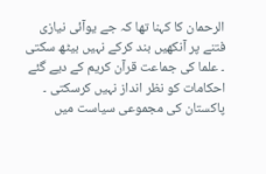الرحمان کا کہنا تھا کہ جے یوآئی نیازی فتنے پر آنکھیں بند کرکے نہیں بیٹھ سکتی ۔ علما کی جماعت قرآن کریم کے دیے گئے احکامات کو نظر انداز نہیں کرسکتی ۔ پاکستان کی مجموعی سیاست میں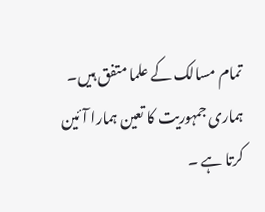تمام مسالک کے علما متفق ہیں۔ ہماری جمہوریت کا تعین ہمارا آئین کرتا ہے ۔